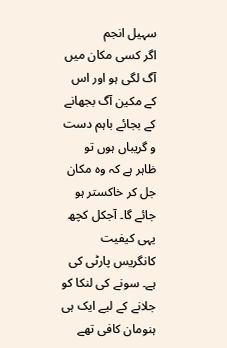سہیل انجم
اگر کسی مکان میں آگ لگی ہو اور اس کے مکین آگ بجھانے کے بجائے باہم دست و گریباں ہوں تو ظاہر ہے کہ وہ مکان جل کر خاکستر ہو جائے گا۔ آجکل کچھ یہی کیفیت کانگریس پارٹی کی ہے۔ سونے کی لنکا کو جلانے کے لیے ایک ہی ہنومان کافی تھے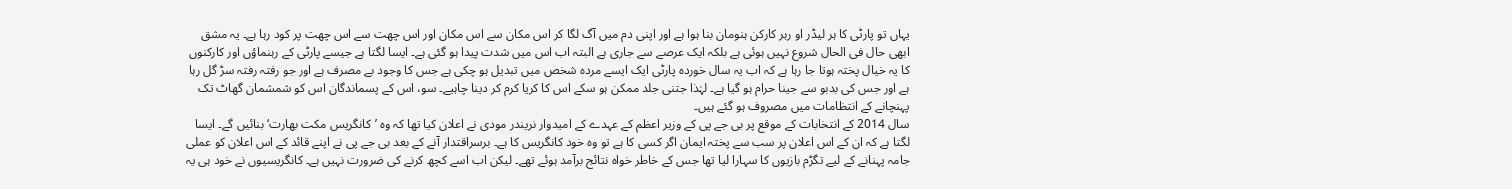یہاں تو پارٹی کا ہر لیڈر او رہر کارکن ہنومان بنا ہوا ہے اور اپنی دم میں آگ لگا کر اس مکان سے اس مکان اور اس چھت سے اس چھت پر کود رہا ہے۔ یہ مشق ابھی حال فی الحال شروع نہیں ہوئی ہے بلکہ ایک عرصے سے جاری ہے البتہ اب اس میں شدت پیدا ہو گئی ہے۔ ایسا لگتا ہے جیسے پارٹی کے رہنماؤں اور کارکنوں کا یہ خیال پختہ ہوتا جا رہا ہے کہ اب یہ سال خوردہ پارٹی ایک ایسے مردہ شخص میں تبدیل ہو چکی ہے جس کا وجود بے مصرف ہے اور جو رفتہ رفتہ سڑ گل رہا ہے اور جس کی بدبو سے جینا حرام ہو گیا ہے۔ لہٰذا جتنی جلد ممکن ہو سکے اس کا کریا کرم کر دینا چاہیے۔ سو، اس کے پسماندگان اس کو شمشمان گھاٹ تک پہنچانے کے انتظامات میں مصروف ہو گئے ہیں۔
سال 2014 کے انتخابات کے موقع پر بی جے پی کے وزیر اعظم کے عہدے کے امیدوار نریندر مودی نے اعلان کیا تھا کہ وہ ’کانگریس مکت بھارت‘ بنائیں گے۔ ایسا لگتا ہے کہ ان کے اس اعلان پر سب سے پختہ ایمان اگر کسی کا ہے تو وہ خود کانگریس کا ہے۔ برسراقتدار آنے کے بعد بی جے پی نے اپنے قائد کے اس اعلان کو عملی جامہ پہنانے کے لیے تگڑم بازیوں کا سہارا لیا تھا جس کے خاطر خواہ نتائج برآمد ہوئے تھے۔ لیکن اب اسے کچھ کرنے کی ضرورت نہیں ہے۔ کانگریسیوں نے خود ہی یہ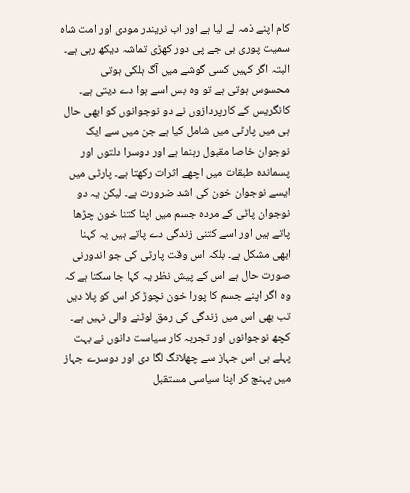کام اپنے ذمہ لے لیا ہے اور اب نریندر مودی اور امت شاہ سمیت پوری بی جے پی دور کھڑی تماشہ دیکھ رہی ہے۔ البتہ اگر کہیں کسی گوشے میں آگ ہلکی ہوتی محسوس ہوتی ہے تو وہ بس اسے ہوا دے دیتی ہے۔ کانگریس کے کارپردازوں نے دو نوجوانوں کو ابھی حال ہی میں پارٹی میں شامل کیا ہے جن میں سے ایک نوجوان خاصا مقبول رہنما ہے اور دوسرا دلتوں اور پسماندہ طبقات میں اچھے اثرات رکھتا ہے۔ پارٹی میں ایسے نوجوان خون کی اشد ضرورت ہے۔ لیکن یہ دو نوجوان پاٹی کے مردہ جسم میں اپنا کتنا خون چڑھا پاتے ہیں اور اسے کتنی زندگی دے پاتے ہیں یہ کہنا ابھی مشکل ہے۔ بلکہ اس وقت پارٹی کی جو اندورنی صورت حال ہے اس کے پیش نظر یہ کہا جا سکتا ہے کہ وہ اگر اپنے جسم کا پورا خون نچوڑ کر اس کو پلا دیں تب بھی اس میں زندگی کی رمق لوٹنے والی نہیں ہے۔ کچھ نوجوانوں اور تجربہ کار سیاست دانوں نے بہت پہلے ہی اس جہاز سے چھلانگ لگا دی اور دوسرے جہاز میں پہنچ کر اپنا سیاسی مستقبل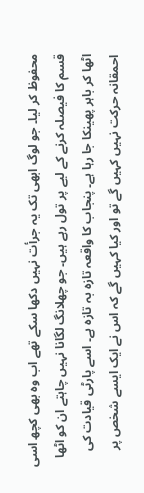محفوظ کر لیا۔ جو لوگ ابھی تک یہ جرأت نہیں دکھا سکے تھے اب وہ بھی کچھ اسی قسم کا فیصلہ کرنے کے لیے پر تول رہے ہیں۔ جو چھلانگ لگانا نہیں چاہتے ان کو اٹھا اٹھا کر باہر پھینکا جا رہا ہے۔ پنجاب کا واقعہ تازہ بہ تازہ ہے۔ اسے پارٹی قیادت کی احمقانہ حرکت نہیں کہیں گے تو اور کیا کہیں گے کہ اس نے ایک ایسے شخص پر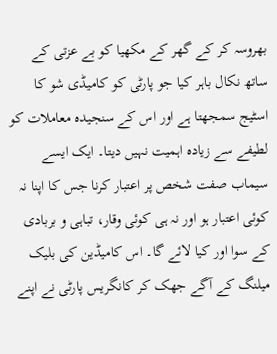بھروسہ کر کے گھر کے مکھیا کو بے عزتی کے ساتھ نکال باہر کیا جو پارٹی کو کامیڈی شو کا اسٹیج سمجھتا ہے اور اس کے سنجیدہ معاملات کو لطیفے سے زیادہ اہمیت نہیں دیتا۔ ایک ایسے سیماب صفت شخص پر اعتبار کرنا جس کا اپنا نہ کوئی اعتبار ہو اور نہ ہی کوئی وقار، تباہی و بربادی کے سوا اور کیا لائے گا۔ اس کامیڈین کی بلیک میلنگ کے آگے جھک کر کانگریس پارٹی نے اپنے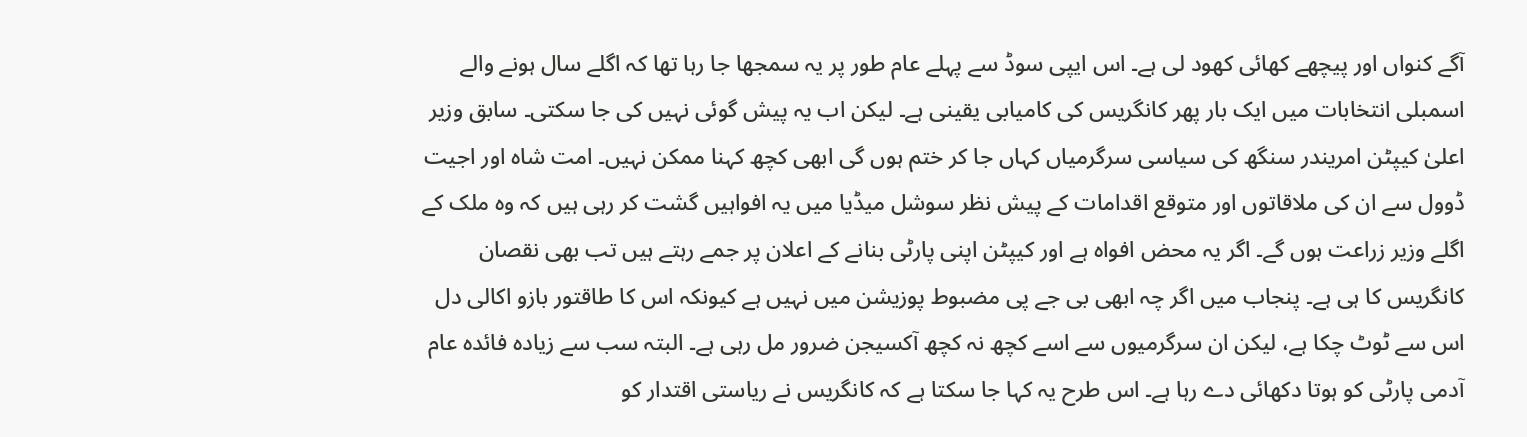آگے کنواں اور پیچھے کھائی کھود لی ہے۔ اس ایپی سوڈ سے پہلے عام طور پر یہ سمجھا جا رہا تھا کہ اگلے سال ہونے والے اسمبلی انتخابات میں ایک بار پھر کانگریس کی کامیابی یقینی ہے۔ لیکن اب یہ پیش گوئی نہیں کی جا سکتی۔ سابق وزیر اعلیٰ کیپٹن امریندر سنگھ کی سیاسی سرگرمیاں کہاں جا کر ختم ہوں گی ابھی کچھ کہنا ممکن نہیں۔ امت شاہ اور اجیت ڈوول سے ان کی ملاقاتوں اور متوقع اقدامات کے پیش نظر سوشل میڈیا میں یہ افواہیں گشت کر رہی ہیں کہ وہ ملک کے اگلے وزیر زراعت ہوں گے۔ اگر یہ محض افواہ ہے اور کیپٹن اپنی پارٹی بنانے کے اعلان پر جمے رہتے ہیں تب بھی نقصان کانگریس کا ہی ہے۔ پنجاب میں اگر چہ ابھی بی جے پی مضبوط پوزیشن میں نہیں ہے کیونکہ اس کا طاقتور بازو اکالی دل اس سے ٹوٹ چکا ہے، لیکن ان سرگرمیوں سے اسے کچھ نہ کچھ آکسیجن ضرور مل رہی ہے۔ البتہ سب سے زیادہ فائدہ عام آدمی پارٹی کو ہوتا دکھائی دے رہا ہے۔ اس طرح یہ کہا جا سکتا ہے کہ کانگریس نے ریاستی اقتدار کو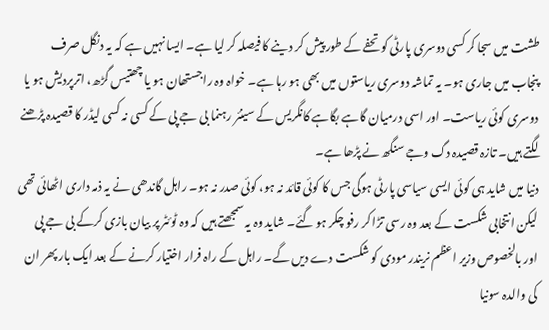طشت میں سجا کر کسی دوسری پارٹی کو تحفے کے طور پیش کر دینے کا فیصلہ کر لیا ہے۔ ایسا نہیں ہے کہ یہ دنگل صرف پنجاب میں جاری ہو۔ یہ تماشہ دوسری ریاستوں میں بھی ہو رہا ہے۔ خواہ وہ راجستھان ہو یا چھتیس گڑھ، اترپردیش ہو یا دوسری کوئی ریاست۔ اور اسی درمیان گاہے بگاہے کانگریس کے سینئر رہنما بی جے پی کے کسی نہ کسی لیڈر کا قصیدہ پڑھنے لگتے ہیں۔ تازہ قصیدہ دگ وجے سنگھ نے پڑھا ہے۔
دنیا میں شاید ہی کوئی ایسی سیاسی پارٹی ہوگی جس کا کوئی قائد نہ ہو، کوئی صدر نہ ہو۔ راہل گاندھی نے یہ ذمہ داری اٹھائی تھی لیکن انتخابی شکست کے بعد وہ رسی تڑا کر رفو چکر ہو گئے۔ شاید وہ یہ سمجھتے ہیں کہ وہ ٹوئٹر پر بیان بازی کرکے بی جے پی اور بالخصوص وزیر اعظم نریندر مودی کو شکست دے دیں گے۔ راہل کے راہ فرار اختیار کرنے کے بعد ایک بار پھر ان کی والدہ سونیا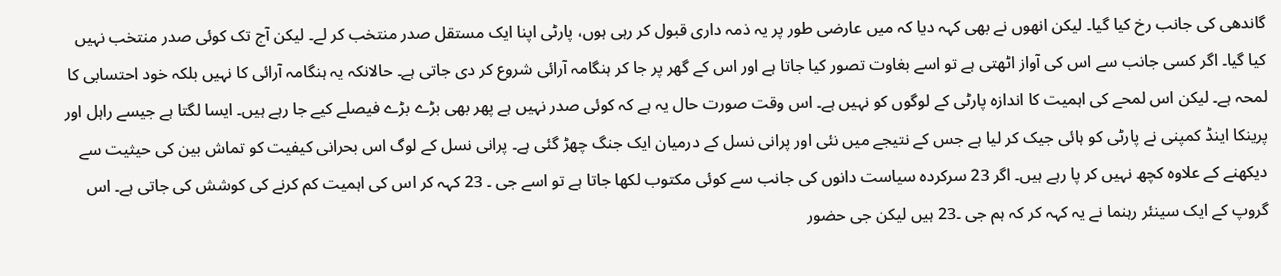گاندھی کی جانب رخ کیا گیا۔ لیکن انھوں نے بھی کہہ دیا کہ میں عارضی طور پر یہ ذمہ داری قبول کر رہی ہوں، پارٹی اپنا ایک مستقل صدر منتخب کر لے۔ لیکن آج تک کوئی صدر منتخب نہیں کیا گیا۔ اگر کسی جانب سے اس کی آواز اٹھتی ہے تو اسے بغاوت تصور کیا جاتا ہے اور اس کے گھر پر جا کر ہنگامہ آرائی شروع کر دی جاتی ہے۔ حالانکہ یہ ہنگامہ آرائی کا نہیں بلکہ خود احتسابی کا لمحہ ہے۔ لیکن اس لمحے کی اہمیت کا اندازہ پارٹی کے لوگوں کو نہیں ہے۔ اس وقت صورت حال یہ ہے کہ کوئی صدر نہیں ہے پھر بھی بڑے بڑے فیصلے کیے جا رہے ہیں۔ ایسا لگتا ہے جیسے راہل اور پرینکا اینڈ کمپنی نے پارٹی کو ہائی جیک کر لیا ہے جس کے نتیجے میں نئی اور پرانی نسل کے درمیان ایک جنگ چھڑ گئی ہے۔ پرانی نسل کے لوگ اس بحرانی کیفیت کو تماش بین کی حیثیت سے دیکھنے کے علاوہ کچھ نہیں کر پا رہے ہیں۔ اگر 23 سرکردہ سیاست دانوں کی جانب سے کوئی مکتوب لکھا جاتا ہے تو اسے جی ۔ 23 کہہ کر اس کی اہمیت کم کرنے کی کوشش کی جاتی ہے۔ اس گروپ کے ایک سینئر رہنما نے یہ کہہ کر کہ ہم جی ۔23 ہیں لیکن جی حضور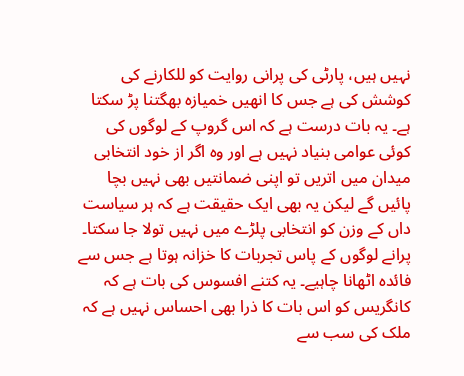نہیں ہیں، پارٹی کی پرانی روایت کو للکارنے کی کوشش کی ہے جس کا انھیں خمیازہ بھگتنا پڑ سکتا ہے۔ یہ بات درست ہے کہ اس گروپ کے لوگوں کی کوئی عوامی بنیاد نہیں ہے اور وہ اگر از خود انتخابی میدان میں اتریں تو اپنی ضمانتیں بھی نہیں بچا پائیں گے لیکن یہ بھی ایک حقیقت ہے کہ ہر سیاست داں کے وزن کو انتخابی پلڑے میں نہیں تولا جا سکتا۔ پرانے لوگوں کے پاس تجربات کا خزانہ ہوتا ہے جس سے فائدہ اٹھانا چاہیے۔ یہ کتنے افسوس کی بات ہے کہ کانگریس کو اس بات کا ذرا بھی احساس نہیں ہے کہ ملک کی سب سے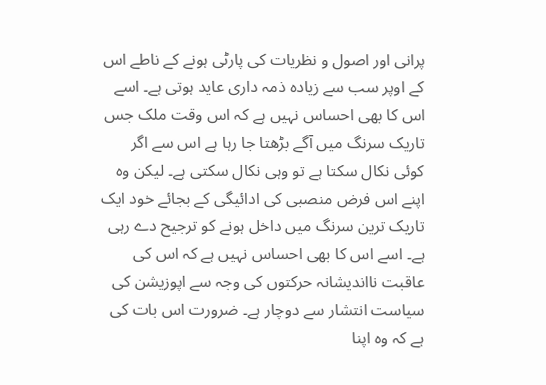پرانی اور اصول و نظریات کی پارٹی ہونے کے ناطے اس کے اوپر سب سے زیادہ ذمہ داری عاید ہوتی ہے۔ اسے اس کا بھی احساس نہیں ہے کہ اس وقت ملک جس تاریک سرنگ میں آگے بڑھتا جا رہا ہے اس سے اگر کوئی نکال سکتا ہے تو وہی نکال سکتی ہے۔ لیکن وہ اپنے اس فرض منصبی کی ادائیگی کے بجائے خود ایک تاریک ترین سرنگ میں داخل ہونے کو ترجیح دے رہی ہے۔ اسے اس کا بھی احساس نہیں ہے کہ اس کی عاقبت نااندیشانہ حرکتوں کی وجہ سے اپوزیشن کی سیاست انتشار سے دوچار ہے۔ ضرورت اس بات کی ہے کہ وہ اپنا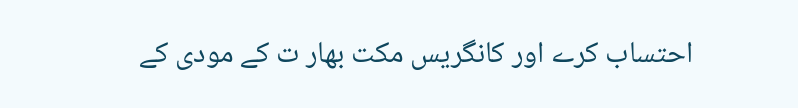احتساب کرے اور کانگریس مکت بھار ت کے مودی کے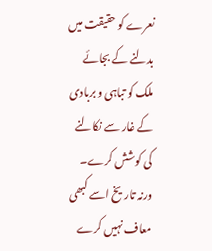نعرے کو حقیقت میں بدلنے کے بجائے ملک کو تباہی و بربادی کے غار سے نکالنے کی کوشش کرے۔ ورنہ تاریخ اسے کبھی معاف نہیں کرے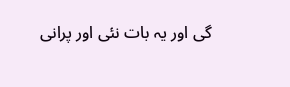گی اور یہ بات نئی اور پرانی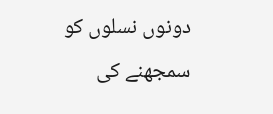دونوں نسلوں کو سمجھنے کی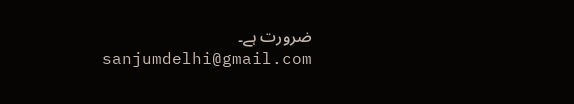ضرورت ہے۔
sanjumdelhi@gmail.com